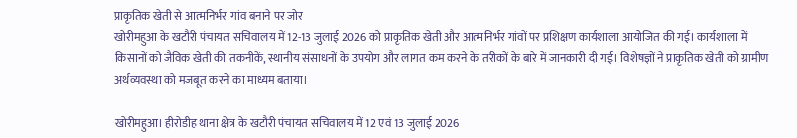प्राकृतिक खेती से आत्मनिर्भर गांव बनाने पर जोर
खोरीमहुआ के खटौरी पंचायत सचिवालय में 12-13 जुलाई 2026 को प्राकृतिक खेती और आत्मनिर्भर गांवों पर प्रशिक्षण कार्यशाला आयोजित की गई। कार्यशाला में किसानों को जैविक खेती की तकनीकें, स्थानीय संसाधनों के उपयोग और लागत कम करने के तरीकों के बारे में जानकारी दी गई। विशेषज्ञों ने प्राकृतिक खेती को ग्रामीण अर्थव्यवस्था को मजबूत करने का माध्यम बताया।

खोरीमहुआ। हीरोडीह थाना क्षेत्र के खटौरी पंचायत सचिवालय में 12 एवं 13 जुलाई 2026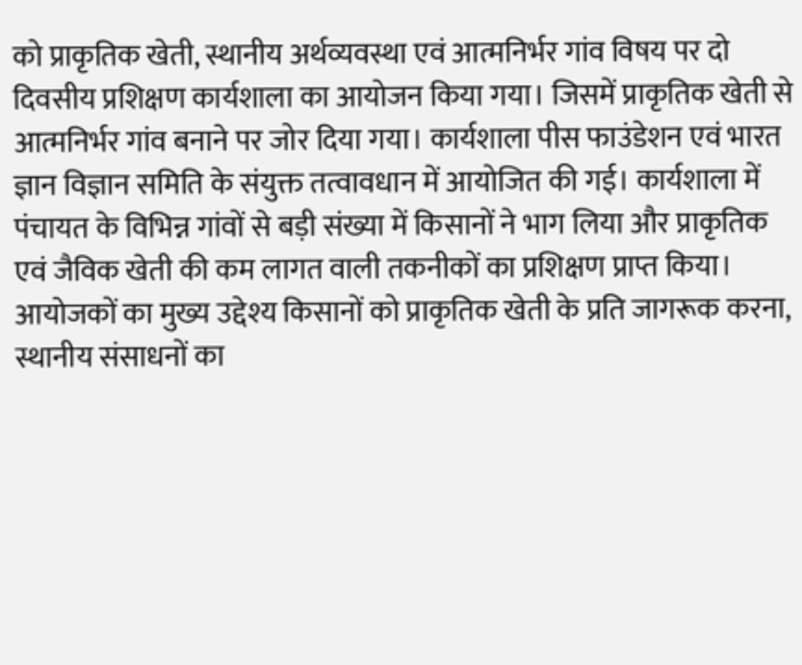को प्राकृतिक खेती, स्थानीय अर्थव्यवस्था एवं आत्मनिर्भर गांव विषय पर दो दिवसीय प्रशिक्षण कार्यशाला का आयोजन किया गया। जिसमें प्राकृतिक खेती से आत्मनिर्भर गांव बनाने पर जोर दिया गया। कार्यशाला पीस फाउंडेशन एवं भारत ज्ञान विज्ञान समिति के संयुक्त तत्वावधान में आयोजित की गई। कार्यशाला में पंचायत के विभिन्न गांवों से बड़ी संख्या में किसानों ने भाग लिया और प्राकृतिक एवं जैविक खेती की कम लागत वाली तकनीकों का प्रशिक्षण प्राप्त किया। आयोजकों का मुख्य उद्देश्य किसानों को प्राकृतिक खेती के प्रति जागरूक करना, स्थानीय संसाधनों का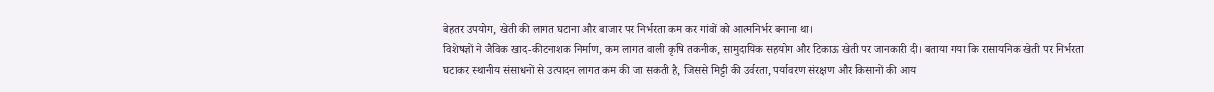बेहतर उपयोग, खेती की लागत घटाना और बाजार पर निर्भरता कम कर गांवों को आत्मनिर्भर बनाना था।
विशेषज्ञों ने जैविक खाद-कीटनाशक निर्माण, कम लागत वाली कृषि तकनीक, सामुदायिक सहयोग और टिकाऊ खेती पर जानकारी दी। बताया गया कि रासायनिक खेती पर निर्भरता घटाकर स्थानीय संसाधनों से उत्पादन लागत कम की जा सकती है, जिससे मिट्टी की उर्वरता, पर्यावरण संरक्षण और किसानों की आय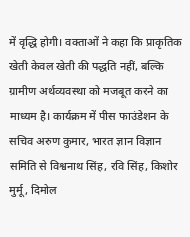में वृद्धि होगी। वक्ताओं ने कहा कि प्राकृतिक खेती केवल खेती की पद्धति नहीं, बल्कि ग्रामीण अर्थव्यवस्था को मजबूत करने का माध्यम है। कार्यक्रम में पीस फाउंडेशन के सचिव अरुण कुमार, भारत ज्ञान विज्ञान समिति से विश्वनाथ सिंह, रवि सिंह, किशोर मुर्मू, दिमोल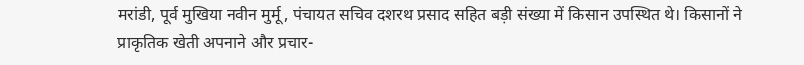मरांडी, पूर्व मुखिया नवीन मुर्मू, पंचायत सचिव दशरथ प्रसाद सहित बड़ी संख्या में किसान उपस्थित थे। किसानों ने प्राकृतिक खेती अपनाने और प्रचार-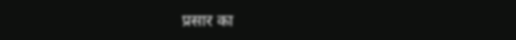प्रसार का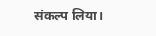संकल्प लिया।